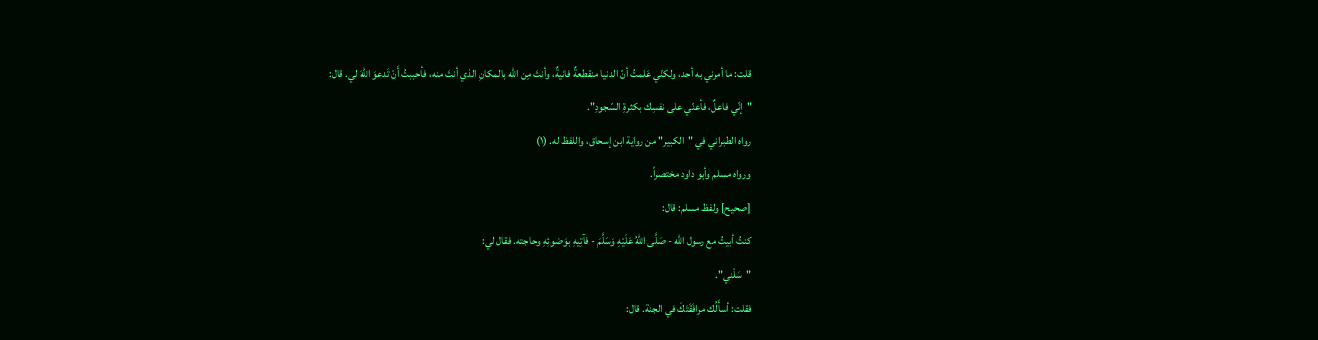قلت: ما أمرني به أحد، ولكنّي عَلمتُ أنّ الدنيا منقطعةٌ فانيةٌ، وأنتَ مِن الله بالمكانِ الذي أنتَ منه، فأحببتُ أَنْ تَدعوَ اللهَ لي. قال:
"إنّي فاعلٌ، فأعنّي على نفسِك بكثرةِ السّجودِ".
رواه الطبراني في "الكبير" من رواية ابن إسحاق، واللفظ له. (١)
ورواه مسلم وأبو داود مختصراً.
[صحيح] ولفظ مسلم: قال:
كنتُ أبيتُ مع رسول الله - صَلَّى اللهُ عَلَيْهِ وَسَلَّمَ - فآتِيهِ بوَضوئِهِ وحاجته. فقال لي:
"سَلْني".
فقلت: أسأَلُك مرافَقَتَكَ في الجنة. قال: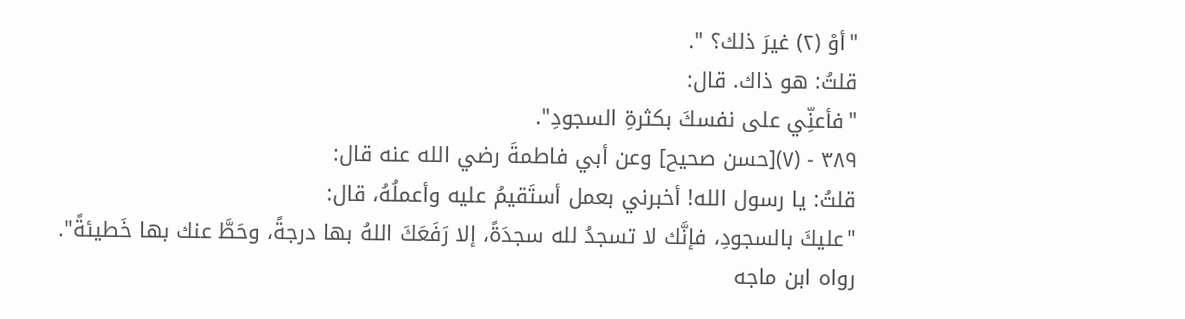"أوْ (٢) غيرَ ذلك؟ ".
قلتُ: هو ذاك. قال:
"فأعنِّي على نفسكَ بكثرةِ السجودِ".
٣٨٩ - (٧)[حسن صحيح] وعن أبي فاطمةَ رضي الله عنه قال:
قلتُ: يا رسول الله! أخبرني بعمل أستَقيمُ عليه وأعملُهُ، قال:
"عليكَ بالسجودِ، فإنَّك لا تسجدُ لله سجدَةً، إلا رَفَعَكَ اللهُ بها درجةً، وحَطَّ عنك بها خَطيئةً".
رواه ابن ماجه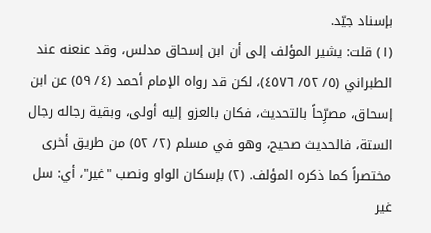بإسناد جيّد.
(١) قلت: يشير المؤلف إلى أن ابن إسحاق مدلس، وقد عنعنه عند الطبراني (٥/ ٥٢/ ٤٥٧٦)، لكن قد رواه الإمام أحمد (٤/ ٥٩) عن ابن إسحاق، مصرِّحاً بالتحديث، فكان بالعزو إليه أولى، وبقية رجاله رجال الستة، فالحديث صحيح، وهو في مسلم (٢/ ٥٢) من طريق أخرى مختصراً كما ذكره المؤلف. (٢) بإسكان الواو ونصب "غير"، أي: سل غير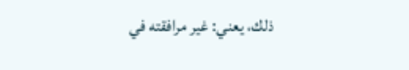ذلك، يعني: غير مرافقته في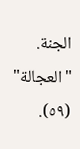الجنة. "العجالة" (٥٩).